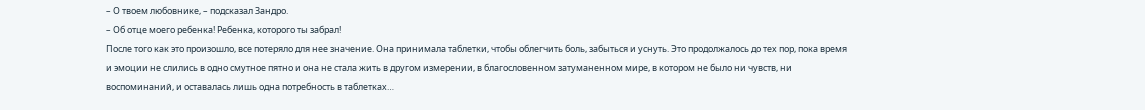– О твоем любовнике, – подсказал Зандро.
– Об отце моего ребенка! Ребенка, которого ты забрал!
После того как это произошло, все потеряло для нее значение. Она принимала таблетки, чтобы облегчить боль, забыться и уснуть. Это продолжалось до тех пор, пока время и эмоции не слились в одно смутное пятно и она не стала жить в другом измерении, в благословенном затуманенном мире, в котором не было ни чувств, ни воспоминаний, и оставалась лишь одна потребность в таблетках…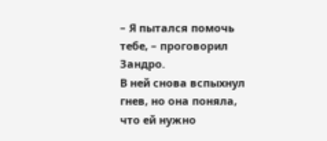– Я пытался помочь тебе, – проговорил Зандро.
В ней снова вспыхнул гнев, но она поняла, что ей нужно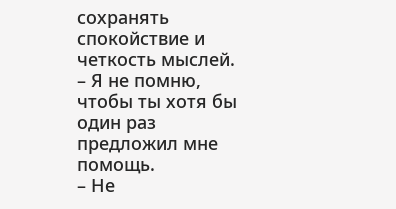сохранять спокойствие и четкость мыслей.
– Я не помню, чтобы ты хотя бы один раз предложил мне помощь.
– Не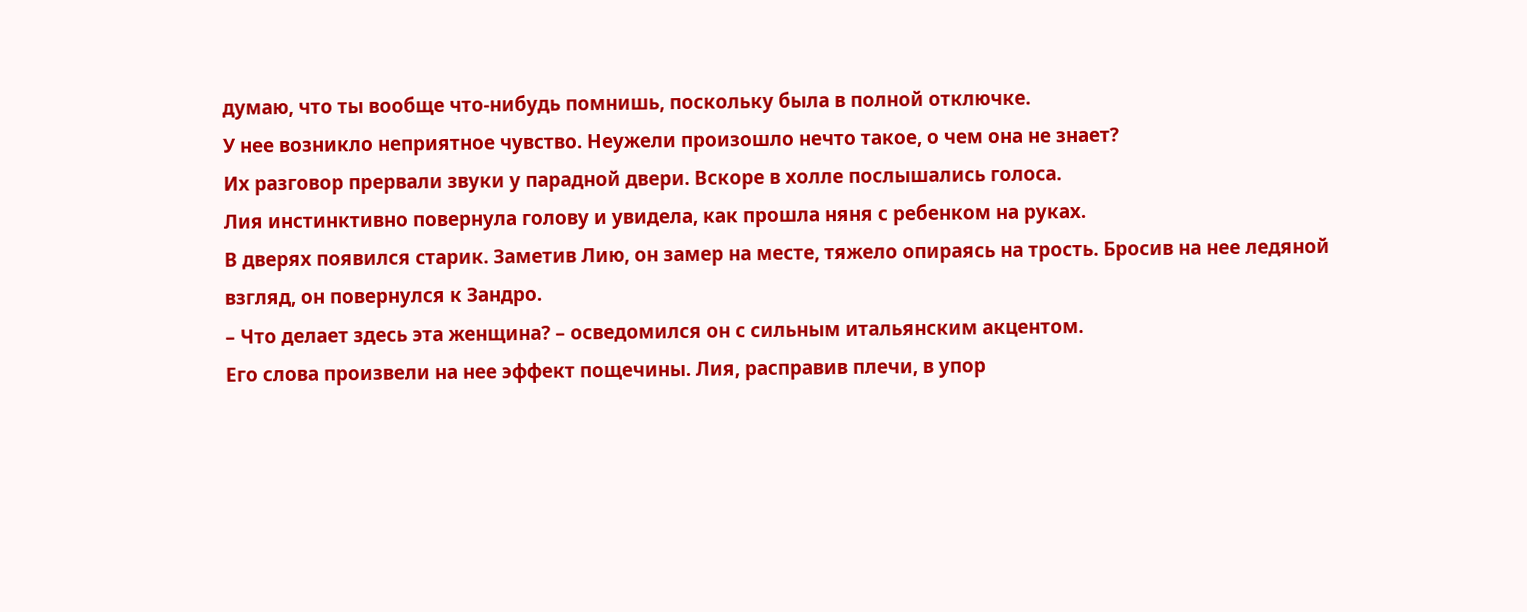думаю, что ты вообще что-нибудь помнишь, поскольку была в полной отключке.
У нее возникло неприятное чувство. Неужели произошло нечто такое, о чем она не знает?
Их разговор прервали звуки у парадной двери. Вскоре в холле послышались голоса.
Лия инстинктивно повернула голову и увидела, как прошла няня с ребенком на руках.
В дверях появился старик. Заметив Лию, он замер на месте, тяжело опираясь на трость. Бросив на нее ледяной взгляд, он повернулся к Зандро.
– Что делает здесь эта женщина? – осведомился он с сильным итальянским акцентом.
Его слова произвели на нее эффект пощечины. Лия, расправив плечи, в упор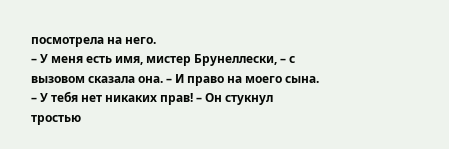посмотрела на него.
– У меня есть имя, мистер Брунеллески, – с вызовом сказала она. – И право на моего сына.
– У тебя нет никаких прав! – Он стукнул тростью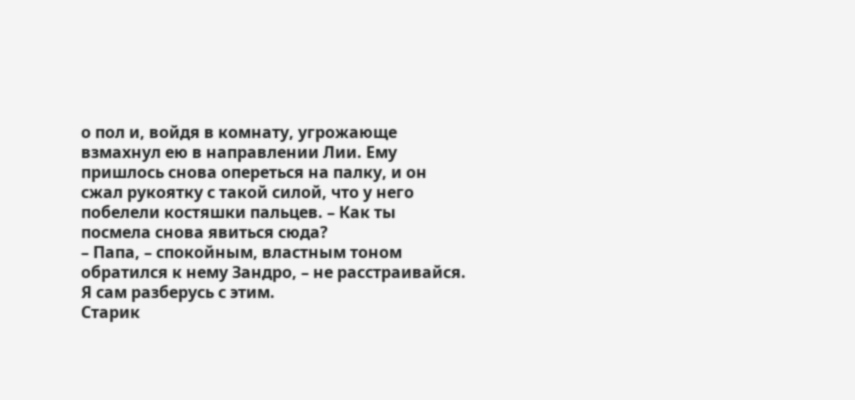о пол и, войдя в комнату, угрожающе взмахнул ею в направлении Лии. Ему пришлось снова опереться на палку, и он сжал рукоятку с такой силой, что у него побелели костяшки пальцев. – Как ты посмела снова явиться сюда?
– Папа, – спокойным, властным тоном обратился к нему Зандро, – не расстраивайся. Я сам разберусь с этим.
Старик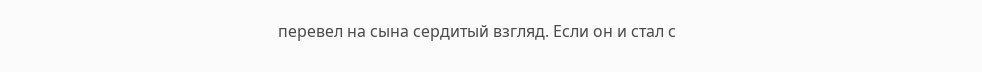перевел на сына сердитый взгляд. Если он и стал с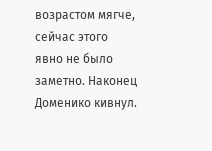возрастом мягче, сейчас этого явно не было заметно. Наконец Доменико кивнул.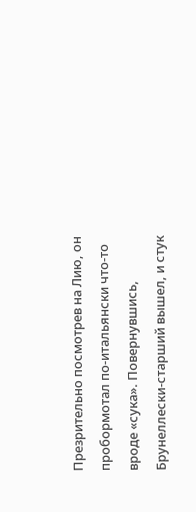Презрительно посмотрев на Лию, он пробормотал по-итальянски что-то вроде «сука». Повернувшись, Брунеллески-старший вышел, и стук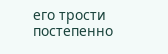его трости постепенно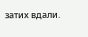затих вдали.